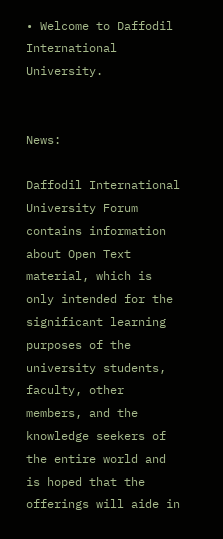• Welcome to Daffodil International University.


News:

Daffodil International University Forum contains information about Open Text material, which is only intended for the significant learning purposes of the university students, faculty, other members, and the knowledge seekers of the entire world and is hoped that the offerings will aide in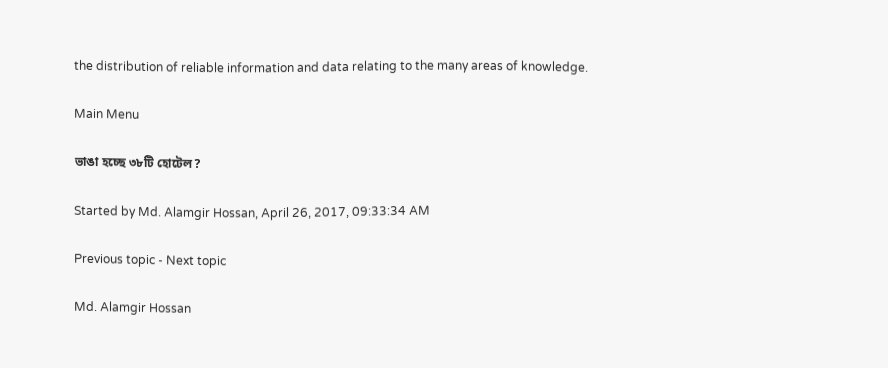the distribution of reliable information and data relating to the many areas of knowledge.

Main Menu

ভাঙা হচ্ছে ৩৮টি হোটেল?

Started by Md. Alamgir Hossan, April 26, 2017, 09:33:34 AM

Previous topic - Next topic

Md. Alamgir Hossan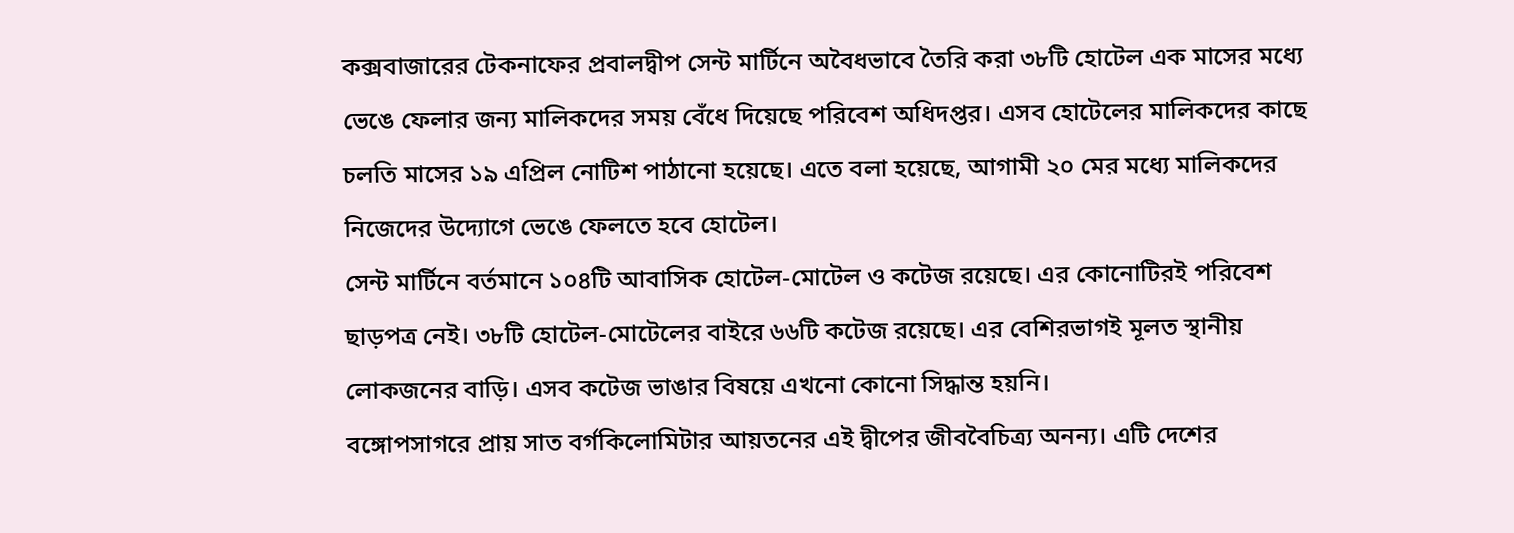কক্সবাজারের টেকনাফের প্রবালদ্বীপ সেন্ট মার্টিনে অবৈধভাবে তৈরি করা ৩৮টি হোটেল এক মাসের মধ্যে ভেঙে ফেলার জন্য মালিকদের সময় বেঁধে দিয়েছে পরিবেশ অধিদপ্তর। এসব হোটেলের মালিকদের কাছে চলতি মাসের ১৯ এপ্রিল নোটিশ পাঠানো হয়েছে। এতে বলা হয়েছে, আগামী ২০ মের মধ্যে মালিকদের নিজেদের উদ্যোগে ভেঙে ফেলতে হবে হোটেল।
সেন্ট মার্টিনে বর্তমানে ১০৪টি আবাসিক হোটেল-মোটেল ও কটেজ রয়েছে। এর কোনোটিরই পরিবেশ ছাড়পত্র নেই। ৩৮টি হোটেল-মোটেলের বাইরে ৬৬টি কটেজ রয়েছে। এর বেশিরভাগই মূলত স্থানীয় লোকজনের বাড়ি। এসব কটেজ ভাঙার বিষয়ে এখনো কোনো সিদ্ধান্ত হয়নি।
বঙ্গোপসাগরে প্রায় সাত বর্গকিলোমিটার আয়তনের এই দ্বীপের জীববৈচিত্র্য অনন্য। এটি দেশের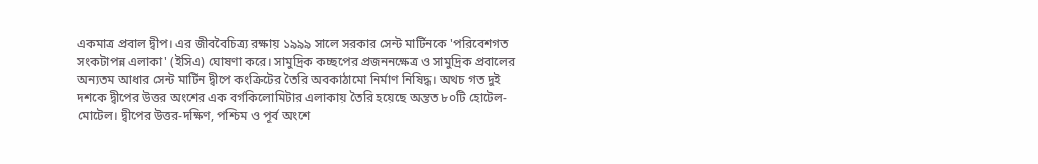একমাত্র প্রবাল দ্বীপ। এর জীববৈচিত্র্য রক্ষায় ১৯৯৯ সালে সরকার সেন্ট মার্টিনকে 'পরিবেশগত সংকটাপন্ন এলাকা' (ইসিএ) ঘোষণা করে। সামুদ্রিক কচ্ছপের প্রজননক্ষেত্র ও সামুদ্রিক প্রবালের অন্যতম আধার সেন্ট মার্টিন দ্বীপে কংক্রিটের তৈরি অবকাঠামো নির্মাণ নিষিদ্ধ। অথচ গত দুই দশকে দ্বীপের উত্তর অংশের এক বর্গকিলোমিটার এলাকায় তৈরি হয়েছে অন্তত ৮০টি হোটেল-মোটেল। দ্বীপের উত্তর-দক্ষিণ, পশ্চিম ও পূর্ব অংশে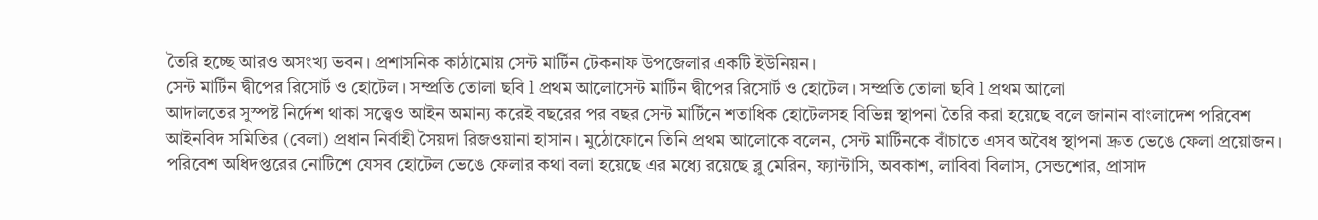তৈরি হচ্ছে আরও অসংখ্য ভবন। প্রশাসনিক কাঠামোয় সেন্ট মার্টিন টেকনাফ উপজেলার একটি ইউনিয়ন।
সেন্ট মার্টিন দ্বীপের রিসোর্ট ও হোটেল। সম্প্রতি তোলা ছবি l প্রথম আলোসেন্ট মার্টিন দ্বীপের রিসোর্ট ও হোটেল। সম্প্রতি তোলা ছবি l প্রথম আলো
আদালতের সুস্পষ্ট নির্দেশ থাকা সত্ত্বেও আইন অমান্য করেই বছরের পর বছর সেন্ট মার্টিনে শতাধিক হোটেলসহ বিভিন্ন স্থাপনা তৈরি করা হয়েছে বলে জানান বাংলাদেশ পরিবেশ আইনবিদ সমিতির (বেলা) প্রধান নির্বাহী সৈয়দা রিজওয়ানা হাসান। মুঠোফোনে তিনি প্রথম আলোকে বলেন, সেন্ট মার্টিনকে বাঁচাতে এসব অবৈধ স্থাপনা দ্রুত ভেঙে ফেলা প্রয়োজন।
পরিবেশ অধিদপ্তরের নোটিশে যেসব হোটেল ভেঙে ফেলার কথা বলা হয়েছে এর মধ্যে রয়েছে ব্লু মেরিন, ফ্যান্টাসি, অবকাশ, লাবিবা বিলাস, সেন্ডশোর, প্রাসাদ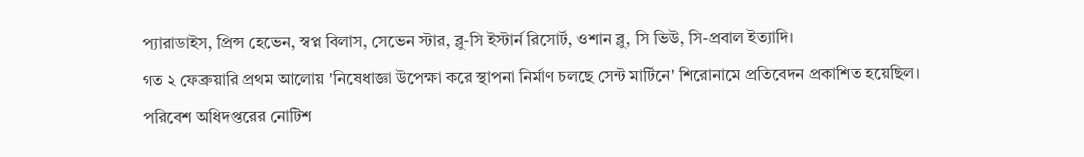প্যারাডাইস, প্রিন্স হেভেন, স্বপ্ন বিলাস, সেভেন স্টার, ব্লু-সি ইস্টার্ন রিসোর্ট, ওশান ব্লু, সি ভিউ, সি-প্রবাল ইত্যাদি।
গত ২ ফেব্রুয়ারি প্রথম আলোয় 'নিষেধাজ্ঞা উপেক্ষা করে স্থাপনা নির্মাণ চলছে সেন্ট মার্টিনে' শিরোনামে প্রতিবেদন প্রকাশিত হয়েছিল।
পরিবেশ অধিদপ্তরের নোটিশ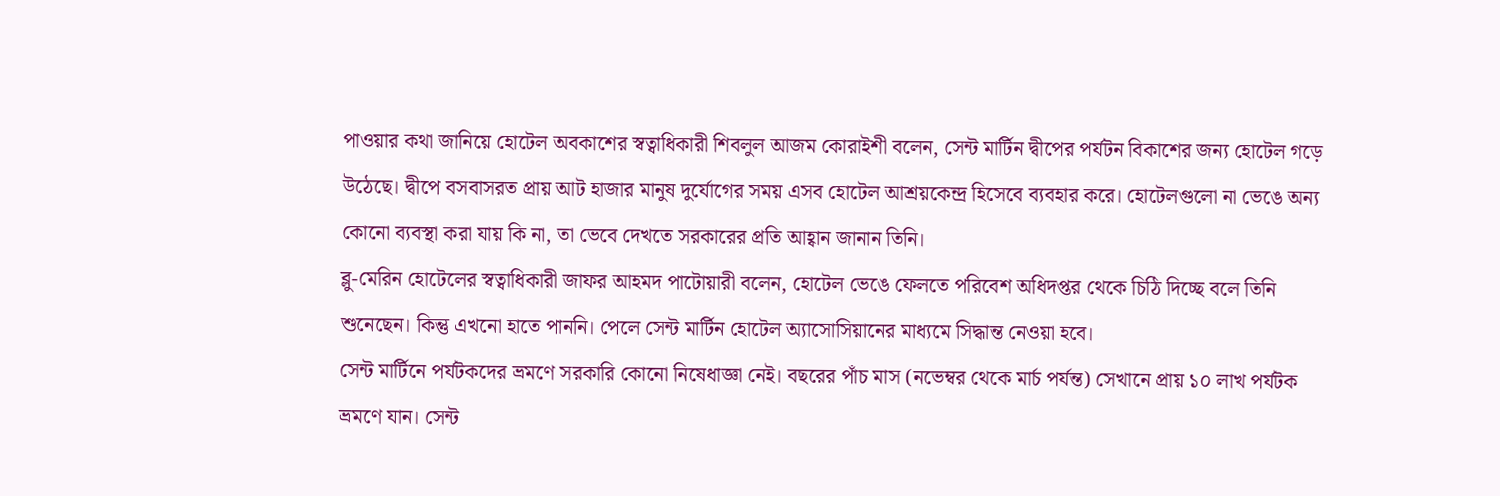পাওয়ার কথা জানিয়ে হোটেল অবকাশের স্বত্বাধিকারী শিবলুল আজম কোরাইশী বলেন, সেন্ট মার্টিন দ্বীপের পর্যটন বিকাশের জন্য হোটেল গড়ে উঠেছে। দ্বীপে বসবাসরত প্রায় আট হাজার মানুষ দুর্যোগের সময় এসব হোটেল আশ্রয়কেন্দ্র হিসেবে ব্যবহার করে। হোটেলগুলো না ভেঙে অন্য কোনো ব্যবস্থা করা যায় কি না, তা ভেবে দেখতে সরকারের প্রতি আহ্বান জানান তিনি।
ব্লু-মেরিন হোটেলের স্বত্বাধিকারী জাফর আহমদ পাটোয়ারী বলেন, হোটেল ভেঙে ফেলতে পরিবেশ অধিদপ্তর থেকে চিঠি দিচ্ছে বলে তিনি শুনেছেন। কিন্তু এখনো হাতে পাননি। পেলে সেন্ট মার্টিন হোটেল অ্যাসোসিয়ানের মাধ্যমে সিদ্ধান্ত নেওয়া হবে।
সেন্ট মার্টিনে পর্যটকদের ভ্রমণে সরকারি কোনো নিষেধাজ্ঞা নেই। বছরের পাঁচ মাস (নভেম্বর থেকে মার্চ পর্যন্ত) সেখানে প্রায় ১০ লাখ পর্যটক ভ্রমণে যান। সেন্ট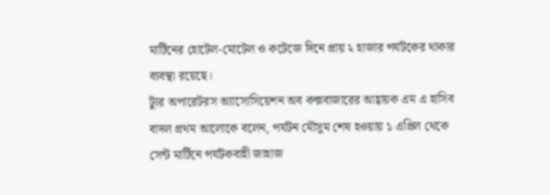মার্টিনের হোটেল-মোটেল ও কটেজে দিনে প্রায় ২ হাজার পর্যটকের থাকার ব্যবস্থা রয়েছে।
ট্যুর অপারেটরস অ্যাসোসিয়েশন অব কক্সবাজারের আহ্বায়ক এম এ হাসিব বাদল প্রথম আলোকে বলেন, পর্যটন মৌসুম শেষ হওয়ায় ১ এপ্রিল থেকে সেন্ট মার্টিনে পর্যটকবাহী জাহাজ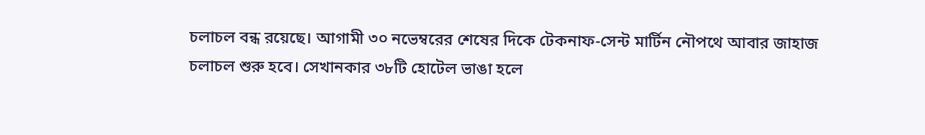চলাচল বন্ধ রয়েছে। আগামী ৩০ নভেম্বরের শেষের দিকে টেকনাফ-সেন্ট মার্টিন নৌপথে আবার জাহাজ চলাচল শুরু হবে। সেখানকার ৩৮টি হোটেল ভাঙা হলে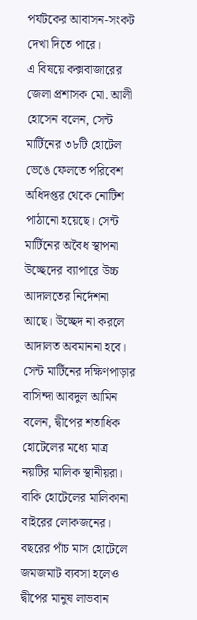পর্যটকের আবাসন-সংকট দেখা দিতে পারে।
এ বিষয়ে কক্সবাজারের জেলা প্রশাসক মো. আলী হোসেন বলেন, সেন্ট মার্টিনের ৩৮টি হোটেল ভেঙে ফেলতে পরিবেশ অধিদপ্তর থেকে নোটিশ পাঠানো হয়েছে। সেন্ট মার্টিনের অবৈধ স্থাপনা উচ্ছেদের ব্যাপারে উচ্চ আদালতের নির্দেশনা আছে। উচ্ছেদ না করলে আদালত অবমাননা হবে।
সেন্ট মার্টিনের দক্ষিণপাড়ার বাসিন্দা আবদুল আমিন বলেন, দ্বীপের শতাধিক হোটেলের মধ্যে মাত্র নয়টির মালিক স্থানীয়রা। বাকি হোটেলের মালিকানা বাইরের লোকজনের। বছরের পাঁচ মাস হোটেলে জমজমাট ব্যবসা হলেও দ্বীপের মানুষ লাভবান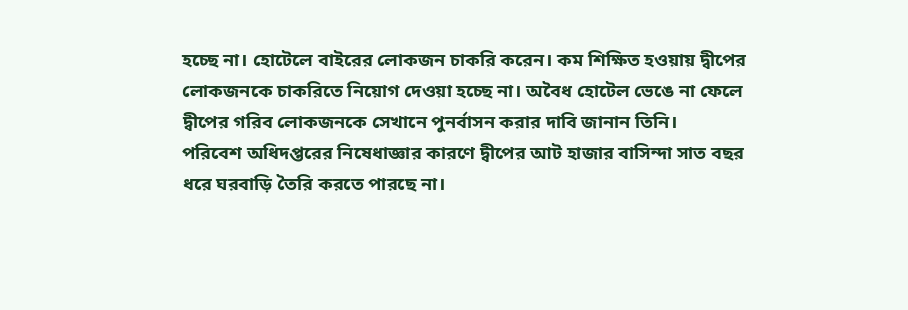হচ্ছে না। হোটেলে বাইরের লোকজন চাকরি করেন। কম শিক্ষিত হওয়ায় দ্বীপের লোকজনকে চাকরিতে নিয়োগ দেওয়া হচ্ছে না। অবৈধ হোটেল ভেঙে না ফেলে দ্বীপের গরিব লোকজনকে সেখানে পুনর্বাসন করার দাবি জানান তিনি।
পরিবেশ অধিদপ্তরের নিষেধাজ্ঞার কারণে দ্বীপের আট হাজার বাসিন্দা সাত বছর ধরে ঘরবাড়ি তৈরি করতে পারছে না।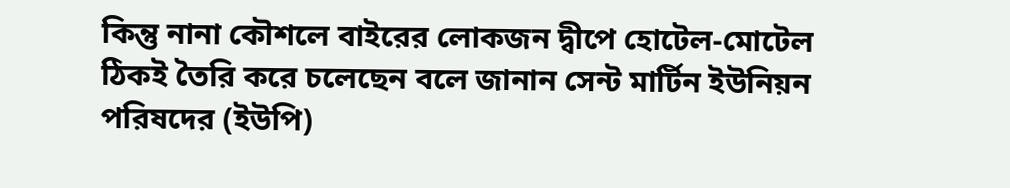কিন্তু নানা কৌশলে বাইরের লোকজন দ্বীপে হোটেল-মোটেল ঠিকই তৈরি করে চলেছেন বলে জানান সেন্ট মার্টিন ইউনিয়ন পরিষদের (ইউপি)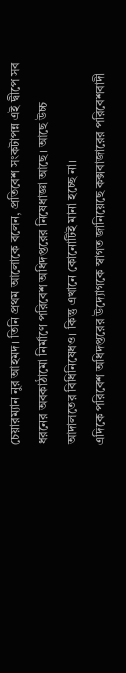চেয়ারম্যান নুর আহমদ। তিনি প্রথম আলোকে বলেন, প্রতিবেশ সংকটাপন্ন এই দ্বীপে সব ধরনের অবকাঠামো নির্মাণে পরিবেশ অধিদপ্তরের নিষেধাজ্ঞা আছে। আছে উচ্চ আদালতের বিধিনিষেধও। কিন্তু এখানে কোনোটিই মানা হচ্ছে না।
এদিকে পরিবেশ অধিদপ্তরের উদ্যোগকে স্বাগত জানিয়েছে কক্সবাজারের পরিবেশবাদী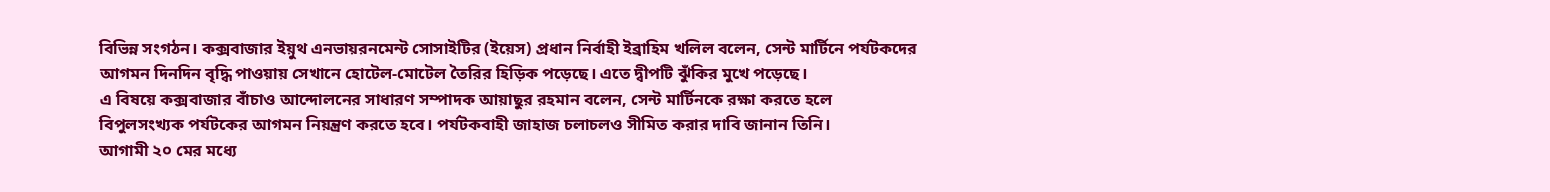বিভিন্ন সংগঠন। কক্সবাজার ইয়ুথ এনভায়রনমেন্ট সোসাইটির (ইয়েস) প্রধান নির্বাহী ইব্রাহিম খলিল বলেন, সেন্ট মার্টিনে পর্যটকদের আগমন দিনদিন বৃদ্ধি পাওয়ায় সেখানে হোটেল-মোটেল তৈরির হিড়িক পড়েছে। এতে দ্বীপটি ঝুঁকির মুখে পড়েছে।
এ বিষয়ে কক্সবাজার বাঁচাও আন্দোলনের সাধারণ সম্পাদক আয়াছুর রহমান বলেন, সেন্ট মার্টিনকে রক্ষা করতে হলে বিপুলসংখ্যক পর্যটকের আগমন নিয়ন্ত্রণ করতে হবে। পর্যটকবাহী জাহাজ চলাচলও সীমিত করার দাবি জানান তিনি।
আগামী ২০ মের মধ্যে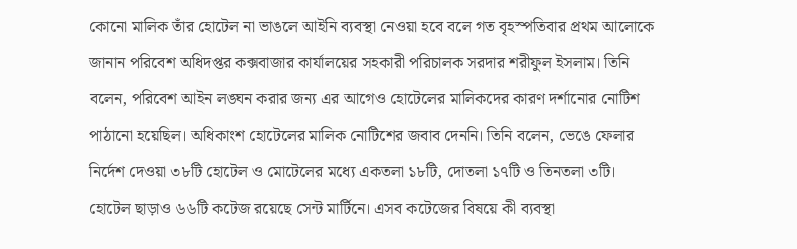কোনো মালিক তাঁর হোটেল না ভাঙলে আইনি ব্যবস্থা নেওয়া হবে বলে গত বৃহস্পতিবার প্রথম আলোকে জানান পরিবেশ অধিদপ্তর কক্সবাজার কার্যালয়ের সহকারী পরিচালক সরদার শরীফুল ইসলাম। তিনি বলেন, পরিবেশ আইন লঙ্ঘন করার জন্য এর আগেও হোটেলের মালিকদের কারণ দর্শানোর নোটিশ পাঠানো হয়েছিল। অধিকাংশ হোটেলের মালিক নোটিশের জবাব দেননি। তিনি বলেন, ভেঙে ফেলার নির্দেশ দেওয়া ৩৮টি হোটেল ও মোটেলের মধ্যে একতলা ১৮টি, দোতলা ১৭টি ও তিনতলা ৩টি।
হোটেল ছাড়াও ৬৬টি কটেজ রয়েছে সেন্ট মার্টিনে। এসব কটেজের বিষয়ে কী ব্যবস্থা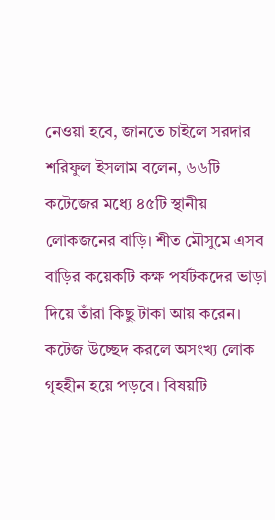নেওয়া হবে, জানতে চাইলে সরদার শরিফুল ইসলাম বলেন, ৬৬টি কটেজের মধ্যে ৪৫টি স্থানীয় লোকজনের বাড়ি। শীত মৌসুমে এসব বাড়ির কয়েকটি কক্ষ পর্যটকদের ভাড়া দিয়ে তাঁরা কিছু টাকা আয় করেন। কটেজ উচ্ছেদ করলে অসংখ্য লোক গৃহহীন হয়ে পড়বে। বিষয়টি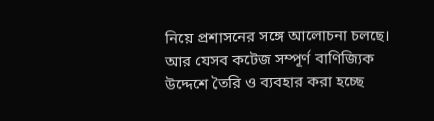নিয়ে প্রশাসনের সঙ্গে আলোচনা চলছে। আর যেসব কটেজ সম্পূর্ণ বাণিজ্যিক উদ্দেশে তৈরি ও ব্যবহার করা হচ্ছে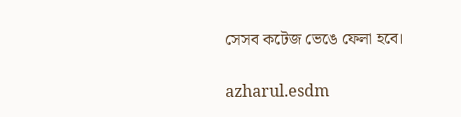সেসব কটেজ ভেঙে ফেলা হবে।

azharul.esdm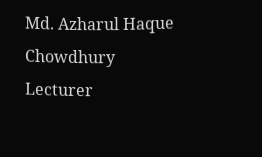Md. Azharul Haque Chowdhury
Lecturer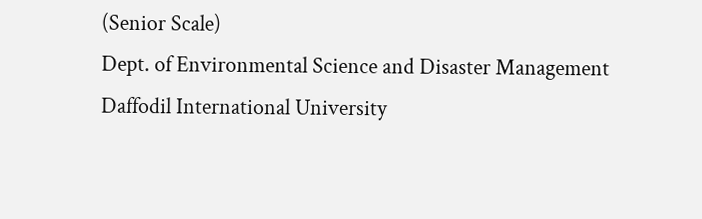(Senior Scale)
Dept. of Environmental Science and Disaster Management
Daffodil International University